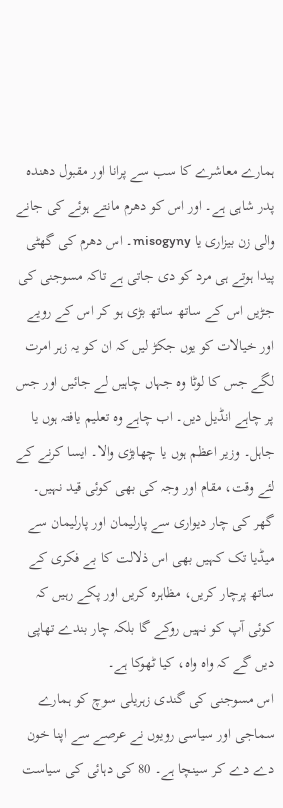ہمارے معاشرے کا سب سے پرانا اور مقبول دھندہ پدر شاہی ہے۔ اور اس کو دھرم مانتے ہوئے کی جانے والی زن بیزاری یا misogyny۔ اس دھرم کی گھٹی پیدا ہوتے ہی مرد کو دی جاتی ہے تاکہ مسوجنی کی جڑیں اس کے ساتھ ساتھ بڑی ہو کر اس کے رویے اور خیالات کو یوں جکڑ لیں کہ ان کو یہ زہر امرت لگے جس کا لوٹا وہ جہاں چاہیں لے جائیں اور جس پر چاہے انڈیل دیں۔ اب چاہے وہ تعلیم یافتہ ہوں یا جاہل۔ وزیر اعظم ہوں یا چھابڑی والا۔ ایسا کرنے کے لئے وقت، مقام اور وجہ کی بھی کوئی قید نہیں۔ گھر کی چار دیواری سے پارلیمان اور پارلیمان سے میڈیا تک کہیں بھی اس ذلالت کا بے فکری کے ساتھ پرچار کریں، مظاہرہ کریں اور پکے رہیں کہ کوئی آپ کو نہیں روکے گا بلکہ چار بندے تھاپی دیں گے کہ واہ واہ، کیا ٹھوکا ہے۔
اس مسوجنی کی گندی زہریلی سوچ کو ہمارے سماجی اور سیاسی رویوں نے عرصے سے اپنا خون دے دے کر سینچا ہے۔ 80 کی دہائی کی سیاست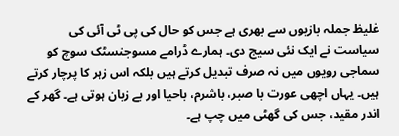غلیظ جملہ بازیوں سے بھری ہے جس کو حال کی پی ٹی آئی کی سیاست نے ایک نئی سیج دی۔ ہمارے ڈرامے مسوجنسٹک سوچ کو سماجی رویوں میں نہ صرف تبدیل کرتے ہیں بلکہ اس زہر کا پرچار کرتے ہیں۔ یہاں اچھی عورت با صبر، باشرم، باحیا اور بے زبان ہوتی ہے۔ گھر کے اندر مقید، جس کی گھٹی میں چپ ہے۔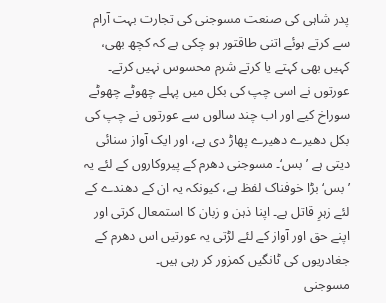پدر شاہی کی صنعت مسوجنی کی تجارت بہت آرام سے کرتے ہوئے اتنی طاقتور ہو چکی ہے کہ کچھ بھی، کہیں بھی کہتے یا کرتے شرم محسوس نہیں کرتے۔ عورتوں نے اسی چپ کی بکل میں پہلے چھوٹے چھوٹے سوراخ کیے اور اب چند سالوں سے عورتوں نے چپ کی بکل دھیرے دھیرے پھاڑ دی ہے، اور ایک آواز سنائی دیتی ہے ’بس‘۔ مسوجنی دھرم کے پیروکاروں کے لئے یہ ’بس‘ بڑا خوفناک لفظ ہے، کیونکہ یہ ان کے دھندے کے لئے زہرِ قاتل ہے۔ اپنا ذہن و زبان کا استمعال کرتی اور اپنے حق اور آواز کے لئے لڑتی یہ عورتیں اس دھرم کے جغادریوں کی ٹانگیں کمزور کر رہی ہیں۔
مسوجنی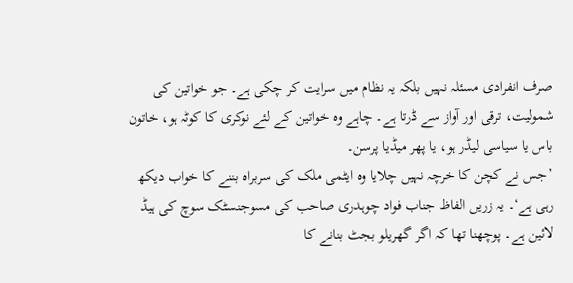صرف انفرادی مسئلہ نہیں بلکہ یہ نظام میں سرایت کر چکی ہے۔ جو خواتین کی شمولیت، ترقی اور آواز سے ڈرتا ہے۔ چاہے وہ خواتین کے لئے نوکری کا کوٹہ ہو، خاتون باس یا سیاسی لیڈر ہو، یا پھر میڈیا پرسن۔
’جس نے کچن کا خرچہ نہیں چلایا وہ ایٹمی ملک کی سربراہ بننے کا خواب دیکھ رہی ہے‘۔ یہ زریں الفاظ جناب فواد چوہدری صاحب کی مسوجنسٹک سوچ کی ہیڈ لائین ہے۔ پوچھنا تھا کہ اگر گھریلو بجٹ بنانے کا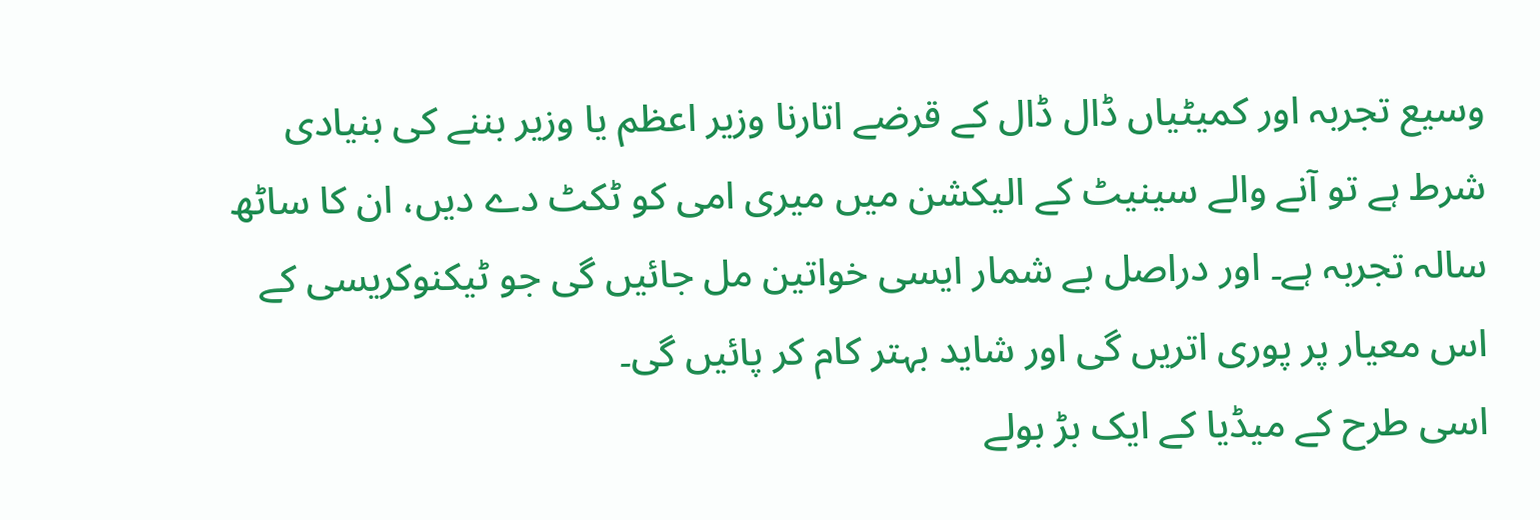وسیع تجربہ اور کمیٹیاں ڈال ڈال کے قرضے اتارنا وزیر اعظم یا وزیر بننے کی بنیادی شرط ہے تو آنے والے سینیٹ کے الیکشن میں میری امی کو ٹکٹ دے دیں، ان کا ساٹھ سالہ تجربہ ہے۔ اور دراصل بے شمار ایسی خواتین مل جائیں گی جو ٹیکنوکریسی کے اس معیار پر پوری اتریں گی اور شاید بہتر کام کر پائیں گی۔
اسی طرح کے میڈیا کے ایک بڑ بولے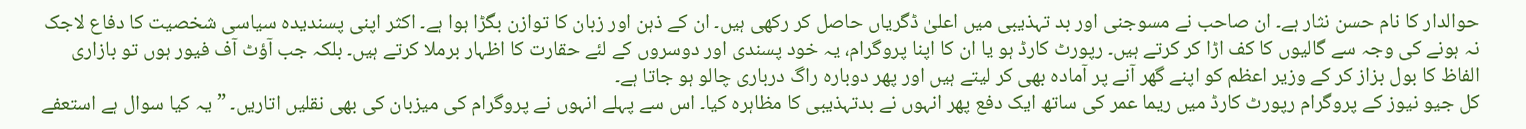حوالدار کا نام حسن نثار ہے۔ ان صاحب نے مسوجنی اور بد تہذیبی میں اعلیٰ ڈگریاں حاصل کر رکھی ہیں۔ ان کے ذہن اور زبان کا توازن بگڑا ہوا ہے۔ اکثر اپنی پسندیدہ سیاسی شخصیت کا دفاع لاجک نہ ہونے کی وجہ سے گالیوں کا کف اڑا کر کرتے ہیں۔ رپورٹ کارڈ ہو یا ان کا اپنا پروگرام، یہ خود پسندی اور دوسروں کے لئے حقارت کا اظہار برملا کرتے ہیں۔ بلکہ جب آؤٹ آف فیور ہوں تو بازاری الفاظ کا بول بزاز کر کے وزیر اعظم کو اپنے گھر آنے پر آمادہ بھی کر لیتے ہیں اور پھر دوبارہ راگ درباری چالو ہو جاتا ہے۔
کل جیو نیوز کے پروگرام رپورٹ کارڈ میں ریما عمر کی ساتھ ایک دفع پھر انہوں نے بدتہذیبی کا مظاہرہ کیا۔ اس سے پہلے انہوں نے پروگرام کی میزبان کی بھی نقلیں اتاریں۔ ”یہ کیا سوال ہے استعفے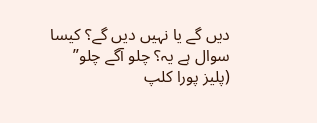دیں گے یا نہیں دیں گے؟ کیسا سوال ہے یہ؟ چلو آگے چلو” (پلیز پورا کلپ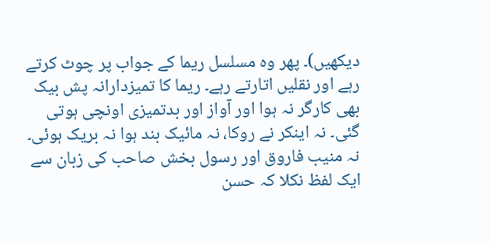دیکھیں)۔ پھر وہ مسلسل ریما کے جواب پر چوٹ کرتے رہے اور نقلیں اتارتے رہے۔ ریما کا تمیزدارانہ پش بیک بھی کارگر نہ ہوا اور آواز اور بدتمیزی اونچی ہوتی گئی۔ نہ اینکر نے روکا، نہ مائیک بند ہوا نہ بریک ہوئی۔ نہ منیب فاروق اور رسول بخش صاحب کی زبان سے ایک لفظ نکلا کہ حسن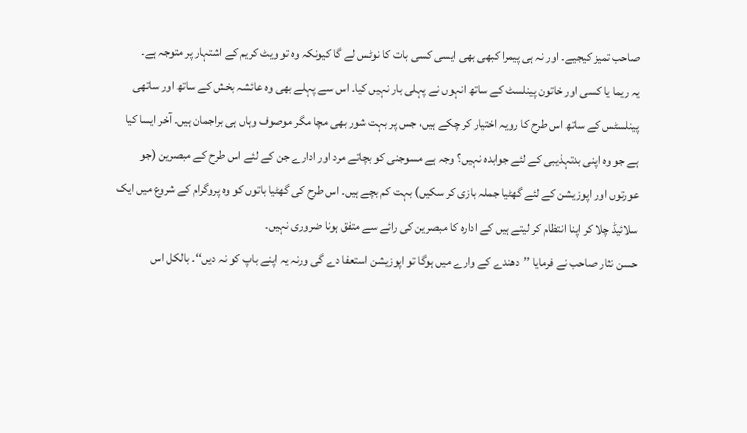صاحب تمیز کیجیے۔ اور نہ ہی پیمرا کبھی بھی ایسی کسی بات کا نوٹس لے گا کیونکہ وہ تو ویٹ کریم کے اشتہار پر متوجہ ہے۔
یہ ریما یا کسی اور خاتون پینلسٹ کے ساتھ انہوں نے پہلی بار نہیں کیا۔ اس سے پہلے بھی وہ عائشہ بخش کے ساتھ اور ساتھی پینلسٹس کے ساتھ اس طرح کا رویہ اختیار کر چکے ہیں، جس پر بہت شور بھی مچا مگر موصوف وہاں ہی براجمان ہیں۔ آخر ایسا کیا ہے جو وہ اپنی بدتہذیبی کے لئے جوابدہ نہیں؟ وجہ ہے مسوجنی کو بچاتے مرد اور ادارے جن کے لئے اس طرح کے مبصرین (جو عورتوں اور اپوزیشن کے لئے گھٹیا جملہ بازی کر سکیں) بہت کم بچے ہیں۔ اس طرح کی گھٹیا باتوں کو وہ پروگرام کے شروع میں ایک سلائیڈ چلا کر اپنا انتظام کر لیتے ہیں کے ادارہ کا مبصرین کی رائے سے متفق ہونا ضروری نہیں۔
حسن نثار صاحب نے فرمایا ’’دھندے کے وارے میں ہوگا تو اپوزیشن استعفا دے گی ورنہ یہ اپنے باپ کو نہ دیں‘‘۔ بالکل اس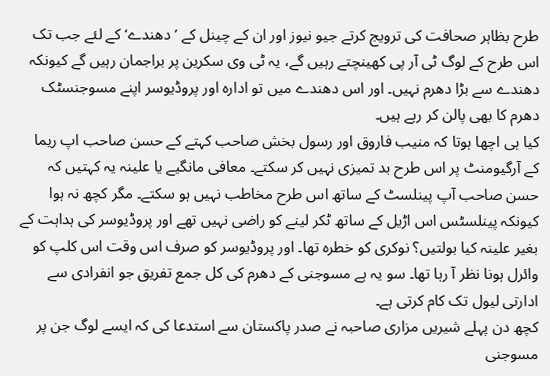طرح بظاہر صحافت کی ترویج کرتے جیو نیوز اور ان کے چینل کے ’دھندے‘ کے لئے جب تک اس طرح کے لوگ ٹی آر پی کھینچتے رہیں گے، یہ ٹی وی سکرین پر براجمان رہیں گے کیونکہ دھندے سے بڑا دھرم نہیں۔ اور اس دھندے میں تو ادارہ اور پروڈیوسر اپنے مسوجنسٹک دھرم کا بھی پالن کر رہے ہیں۔
کیا ہی اچھا ہوتا کہ منیب فاروق اور رسول بخش صاحب کہتے کے حسن صاحب اپ ریما کے آرگیومنٹ پر اس طرح بد تمیزی نہیں کر سکتے۔ معافی مانگیے یا علینہ یہ کہتیں کہ حسن صاحب آپ پینلسٹ کے ساتھ اس طرح مخاطب نہیں ہو سکتے۔ مگر کچھ نہ ہوا کیونکہ پینلسٹس اس اڑیل کے ساتھ ٹکر لینے کو راضی نہیں تھے اور پروڈیوسر کی ہداہت کے بغیر علینہ کیا بولتیں؟ نوکری کو خطرہ تھا۔ اور پروڈیوسر کو صرف اس وقت اس کلپ کو وائرل ہونا نظر آ رہا تھا۔ سو یہ ہے مسوجنی کے دھرم کی کل جمع تفریق جو انفرادی سے ادارتی لیول تک کام کرتی ہے۔
کچھ دن پہلے شیریں مزاری صاحبہ نے صدر پاکستان سے استدعا کی کہ ایسے لوگ جن پر مسوجنی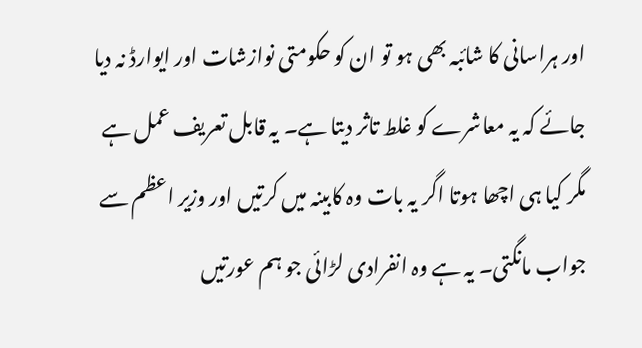اور ہراسانی کا شائبہ بھی ہو تو ان کو حکومتی نوازشات اور ایوارڈ نہ دیا جائے کہ یہ معاشرے کو غلط تاثر دیتا ہے۔ یہ قابل تعریف عمل ہے مگر کیا ہی اچھا ہوتا اگر یہ بات وہ کابینہ میں کرتیں اور وزیر اعظم سے جواب مانگتی۔ یہ ہے وہ انفرادی لڑائی جو ہم عورتیں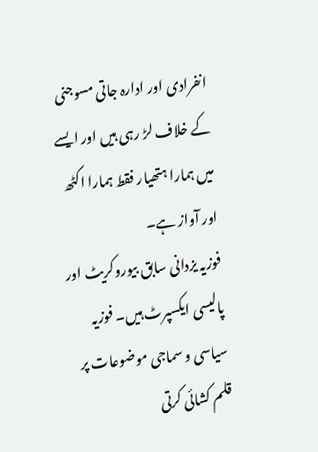انفرادی اور ادارہ جاتی مسوجنی کے خلاف لڑ رہی ہیں اور ایسے میں ہمارا ہتھیار فقط ہمارا اکٹھ اور آواز ہے۔
فوزیہ یزدانی سابق بیوروکریٹ اور پالیسی ایکسپرٹ ہیں۔ فوزیہ سیاسی و سماجی موضوعات پر قلم کشائی کرتی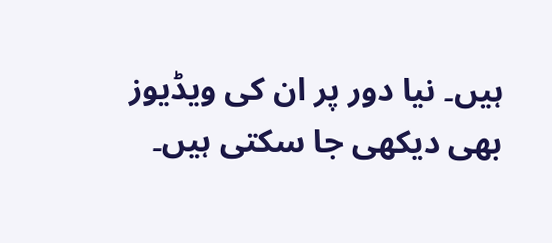ہیں۔ نیا دور پر ان کی ویڈیوز بھی دیکھی جا سکتی ہیں۔